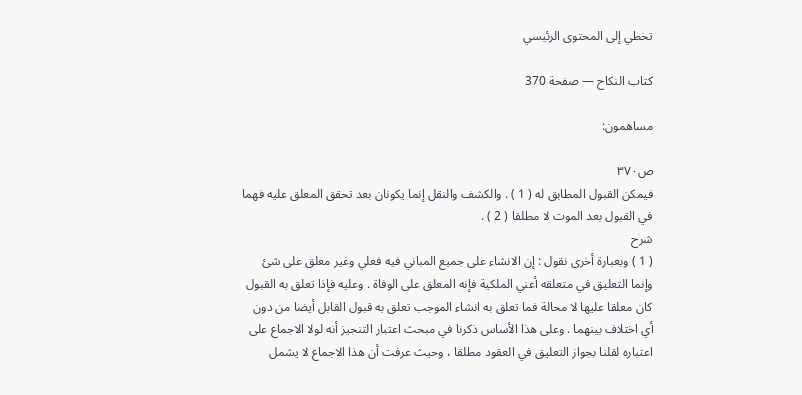تخطي إلى المحتوى الرئيسي

كتاب النكاح — صفحة 370

مساهمون:

ص٣٧٠
فيمكن القبول المطابق له ( 1 ) . والكشف والنقل إنما يكونان بعد تحقق المعلق عليه فهما في القبول بعد الموت لا مطلقا ( 2 ) .
شرح
( 1 ) وبعبارة أخرى نقول : إن الانشاء على جميع المباني فيه فعلي وغير معلق على شئ وإنما التعليق في متعلقه أعني الملكية فإنه المعلق على الوفاة . وعليه فإذا تعلق به القبول كان معلقا عليها لا محالة فما تعلق به انشاء الموجب تعلق به قبول القابل أيضا من دون أي اختلاف بينهما . وعلى هذا الأساس ذكرنا في مبحث اعتبار التنجيز أنه لولا الاجماع على اعتباره لقلنا بجواز التعليق في العقود مطلقا ، وحيث عرفت أن هذا الاجماع لا يشمل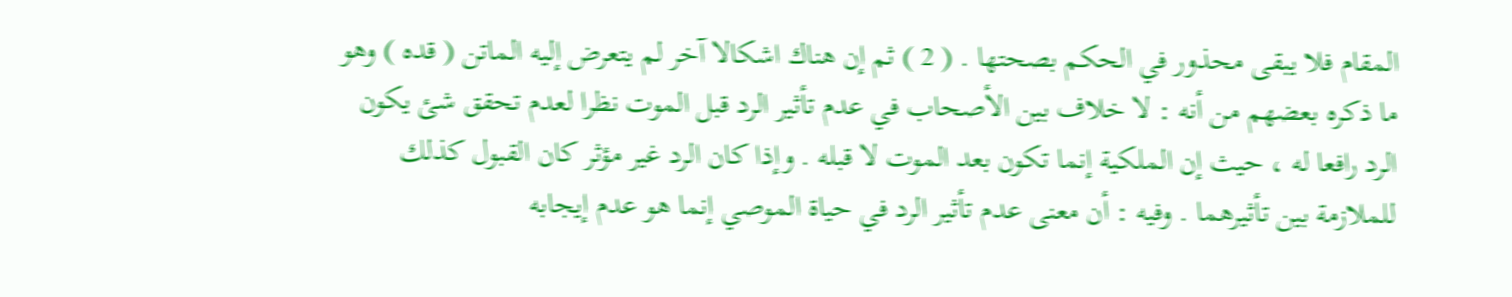المقام فلا يبقى محذور في الحكم بصحتها . ( 2 ) ثم إن هناك اشكالا آخر لم يتعرض إليه الماتن ( قده ) وهو ما ذكره بعضهم من أنه : لا خلاف بين الأصحاب في عدم تأثير الرد قبل الموت نظرا لعدم تحقق شئ يكون الرد رافعا له ، حيث إن الملكية إنما تكون بعد الموت لا قبله . وإذا كان الرد غير مؤثر كان القبول كذلك للملازمة بين تأثيرهما . وفيه : أن معنى عدم تأثير الرد في حياة الموصي إنما هو عدم إيجابه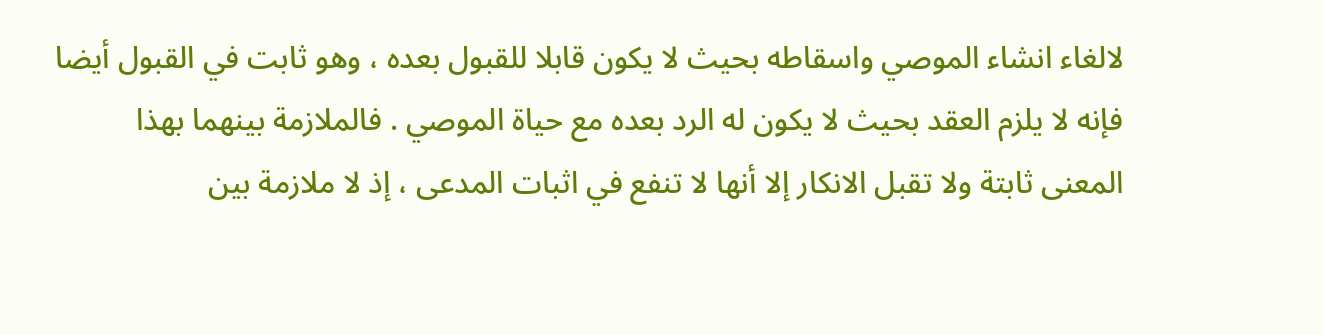لالغاء انشاء الموصي واسقاطه بحيث لا يكون قابلا للقبول بعده ، وهو ثابت في القبول أيضا فإنه لا يلزم العقد بحيث لا يكون له الرد بعده مع حياة الموصي . فالملازمة بينهما بهذا المعنى ثابتة ولا تقبل الانكار إلا أنها لا تنفع في اثبات المدعى ، إذ لا ملازمة بين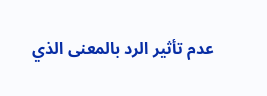عدم تأثير الرد بالمعنى الذي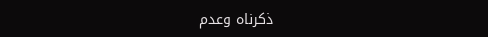ذكرناه وعدم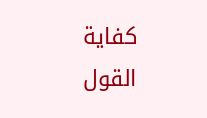كفاية القول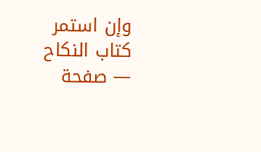وإن استمر
كتاب النكاح — صفحة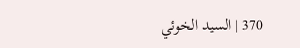370 | السيد الخوئي